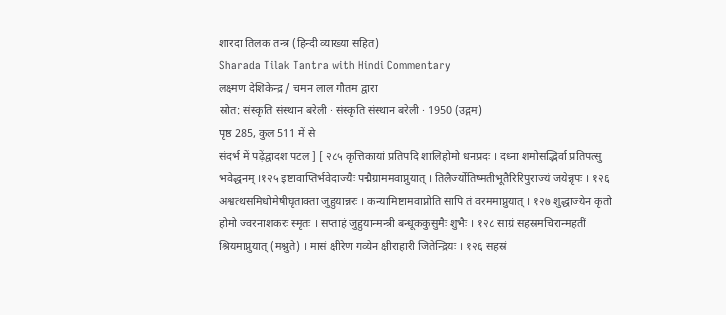शारदा तिलक तन्त्र (हिन्दी व्याख्या सहित)
Sharada Tilak Tantra with Hindi Commentary
लक्ष्मण देशिकेन्द्र / चमन लाल गौतम द्वारा
स्रोत: संस्कृति संस्थान बरेली · संस्कृति संस्थान बरेली · 1950 (उद्गम)
पृष्ठ 285, कुल 511 में से
संदर्भ में पढ़ेंद्वादश पटल ] [ २८५ कृत्तिकायां प्रतिपदि शालिहोमो धनप्रदः । दध्ना शमोसद्भिर्वा प्रतिपत्सु भवेद्धनम् ।१२५ इष्टावाप्तिर्भवेदाज्यैः पद्मैग्राममवाप्नुयात् । तिलैर्ज्योतिष्मतीभूतैरिरिपुराज्यं जयेन्नृपः । १२६ अश्वत्थसमिधोमेषीघृताक्ता जुहुयान्नरः । कन्यामिष्टामवाप्नोति सापि तं वरममाप्नुयात् । १२७ शुद्धाज्येन कृतो होमो ज्वरनाशकरः स्मृतः । सप्ताहं जुहुयान्मन्त्री बन्धूककुसुमैः शुभैः । १२८ साग्रं सहस्रमचिरान्महतीं श्रियमाप्नुयात् (मश्नुते) । मासं क्षीरेण गव्येन क्षीराहारी जितेन्द्रियः । १२६ सहस्रं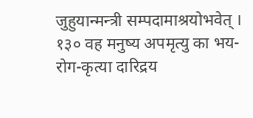जुहुयान्मन्त्री सम्पदामाश्रयोभवेत् । १३० वह मनुष्य अपमृत्यु का भय-रोग-कृत्या दारिद्रय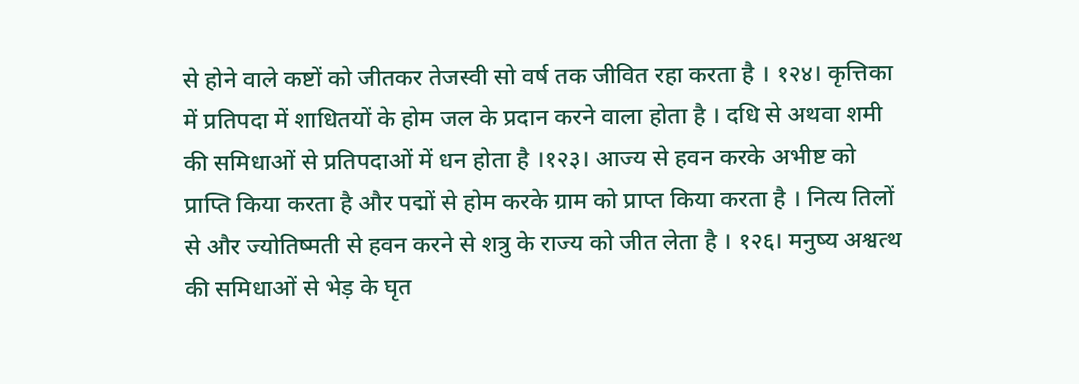से होने वाले कष्टों को जीतकर तेजस्वी सो वर्ष तक जीवित रहा करता है । १२४। कृत्तिका में प्रतिपदा में शाधितयों के होम जल के प्रदान करने वाला होता है । दधि से अथवा शमी की समिधाओं से प्रतिपदाओं में धन होता है ।१२३। आज्य से हवन करके अभीष्ट को प्राप्ति किया करता है और पद्मों से होम करके ग्राम को प्राप्त किया करता है । नित्य तिलों से और ज्योतिष्मती से हवन करने से शत्रु के राज्य को जीत लेता है । १२६। मनुष्य अश्वत्थ की समिधाओं से भेड़ के घृत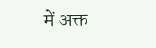में अक्त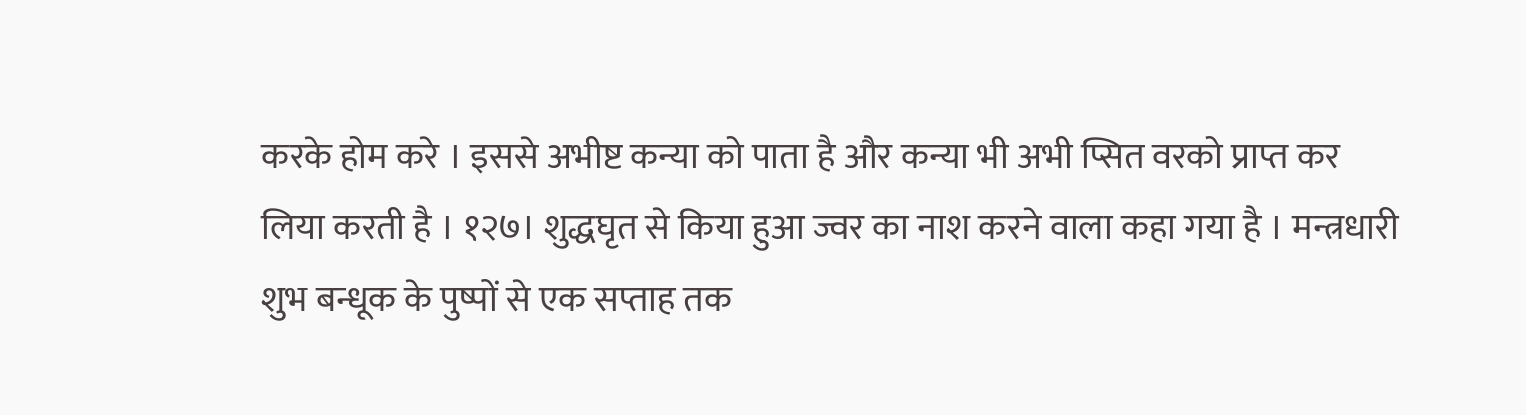करके होम करे । इससे अभीष्ट कन्या को पाता है और कन्या भी अभी प्सित वरको प्राप्त कर लिया करती है । १२७। शुद्धघृत से किया हुआ ज्वर का नाश करने वाला कहा गया है । मन्त्रधारी शुभ बन्धूक के पुष्पों से एक सप्ताह तक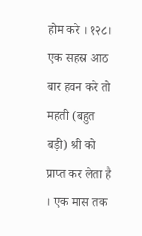होम करे । १२८। एक सहस्र आठ बार हवन करे तो महती (बहुत बड़ी) श्री को प्राप्त कर लेता है । एक मास तक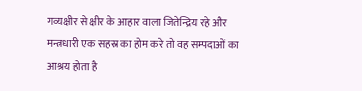गव्यक्षीर से क्षीर के आहार वाला जितेन्द्रिय रहे और मन्त्रधारी एक सहस्र का होम करे तो वह सम्पदाओं का आश्रय होता है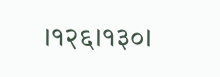।१२६।१३०।